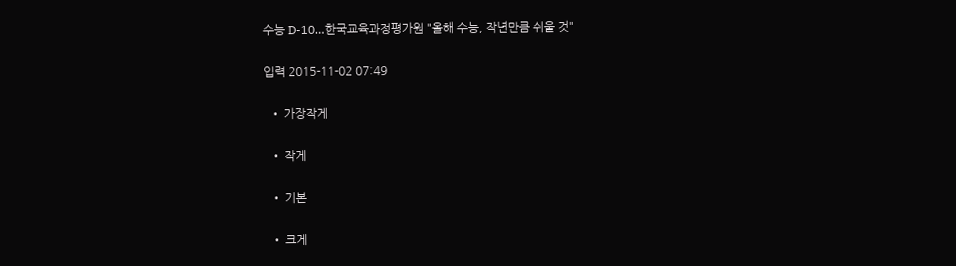수능 D-10…한국교육과정평가원 "올해 수능, 작년만큼 쉬울 것"

입력 2015-11-02 07:49

  • 가장작게

  • 작게

  • 기본

  • 크게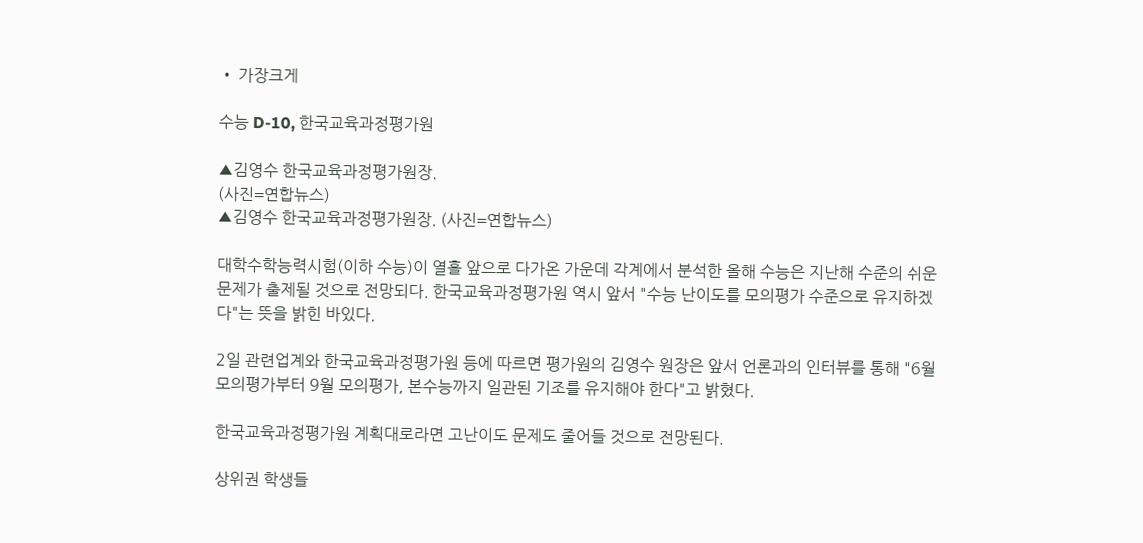• 가장크게

수능 D-10, 한국교육과정평가원

▲김영수 한국교육과정평가원장.
(사진=연합뉴스)
▲김영수 한국교육과정평가원장. (사진=연합뉴스)

대학수학능력시험(이하 수능)이 열흘 앞으로 다가온 가운데 각계에서 분석한 올해 수능은 지난해 수준의 쉬운 문제가 출제될 것으로 전망되다. 한국교육과정평가원 역시 앞서 "수능 난이도를 모의평가 수준으로 유지하겠다"는 뜻을 밝힌 바있다.

2일 관련업계와 한국교육과정평가원 등에 따르면 평가원의 김영수 원장은 앞서 언론과의 인터뷰를 통해 "6월 모의평가부터 9월 모의평가, 본수능까지 일관된 기조를 유지해야 한다"고 밝혔다.

한국교육과정평가원 계획대로라면 고난이도 문제도 줄어들 것으로 전망된다.

상위권 학생들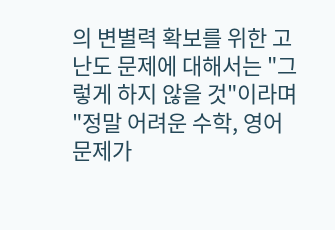의 변별력 확보를 위한 고난도 문제에 대해서는 "그렇게 하지 않을 것"이라며 "정말 어려운 수학, 영어 문제가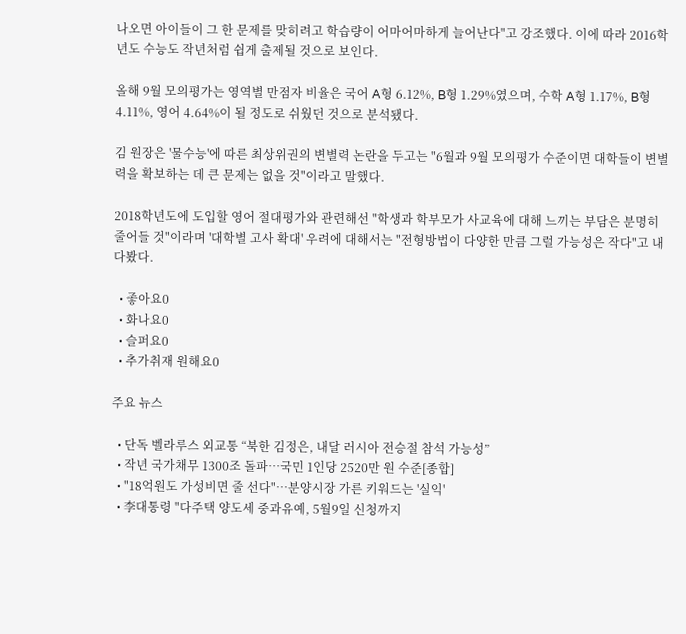나오면 아이들이 그 한 문제를 맞히려고 학습량이 어마어마하게 늘어난다"고 강조했다. 이에 따라 2016학년도 수능도 작년처럼 쉽게 출제될 것으로 보인다.

올해 9월 모의평가는 영역별 만점자 비율은 국어 A형 6.12%, B형 1.29%였으며, 수학 A형 1.17%, B형 4.11%, 영어 4.64%이 될 정도로 쉬웠던 것으로 분석됐다.

김 원장은 '물수능'에 따른 최상위권의 변별력 논란을 두고는 "6월과 9월 모의평가 수준이면 대학들이 변별력을 확보하는 데 큰 문제는 없을 것"이라고 말했다.

2018학년도에 도입할 영어 절대평가와 관련해선 "학생과 학부모가 사교육에 대해 느끼는 부담은 분명히 줄어들 것"이라며 '대학별 고사 확대' 우려에 대해서는 "전형방법이 다양한 만큼 그럴 가능성은 작다"고 내다봤다.

  • 좋아요0
  • 화나요0
  • 슬퍼요0
  • 추가취재 원해요0

주요 뉴스

  • 단독 벨라루스 외교통 “북한 김정은, 내달 러시아 전승절 참석 가능성”
  • 작년 국가채무 1300조 돌파…국민 1인당 2520만 원 수준[종합]
  • "18억원도 가성비면 줄 선다"⋯분양시장 가른 키워드는 '실익'
  • 李대통령 "다주택 양도세 중과유예, 5월9일 신청까지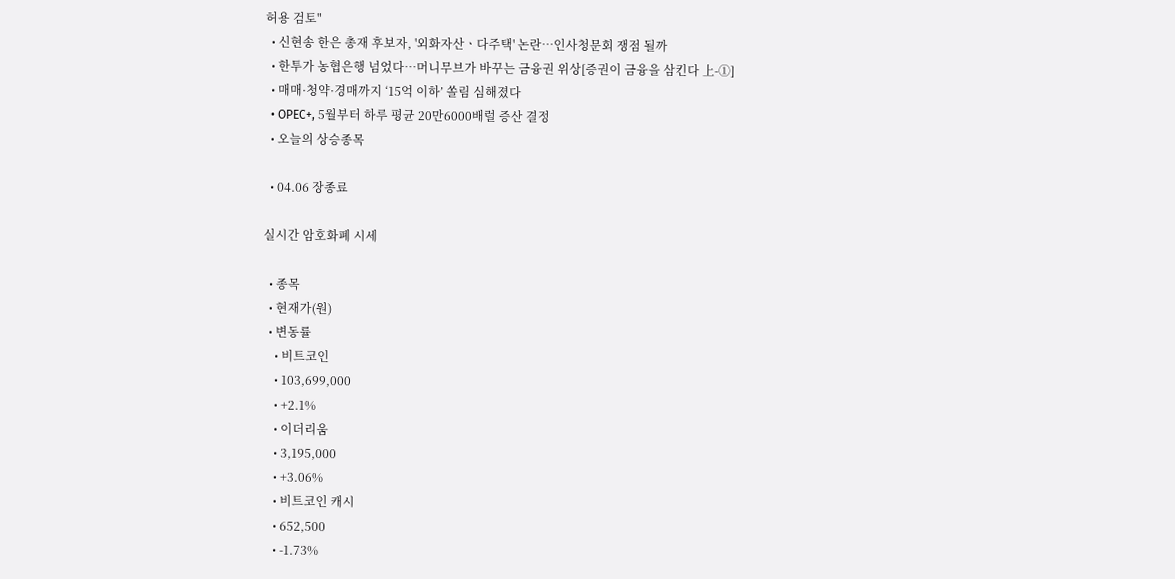허용 검토"
  • 신현송 한은 총재 후보자, '외화자산ㆍ다주택' 논란⋯인사청문회 쟁점 될까
  • 한투가 농협은행 넘었다…머니무브가 바꾸는 금융권 위상[증권이 금융을 삼킨다 上-①]
  • 매매·청약·경매까지 ‘15억 이하’ 쏠림 심해졌다
  • OPEC+, 5월부터 하루 평균 20만6000배럴 증산 결정
  • 오늘의 상승종목

  • 04.06 장종료

실시간 암호화폐 시세

  • 종목
  • 현재가(원)
  • 변동률
    • 비트코인
    • 103,699,000
    • +2.1%
    • 이더리움
    • 3,195,000
    • +3.06%
    • 비트코인 캐시
    • 652,500
    • -1.73%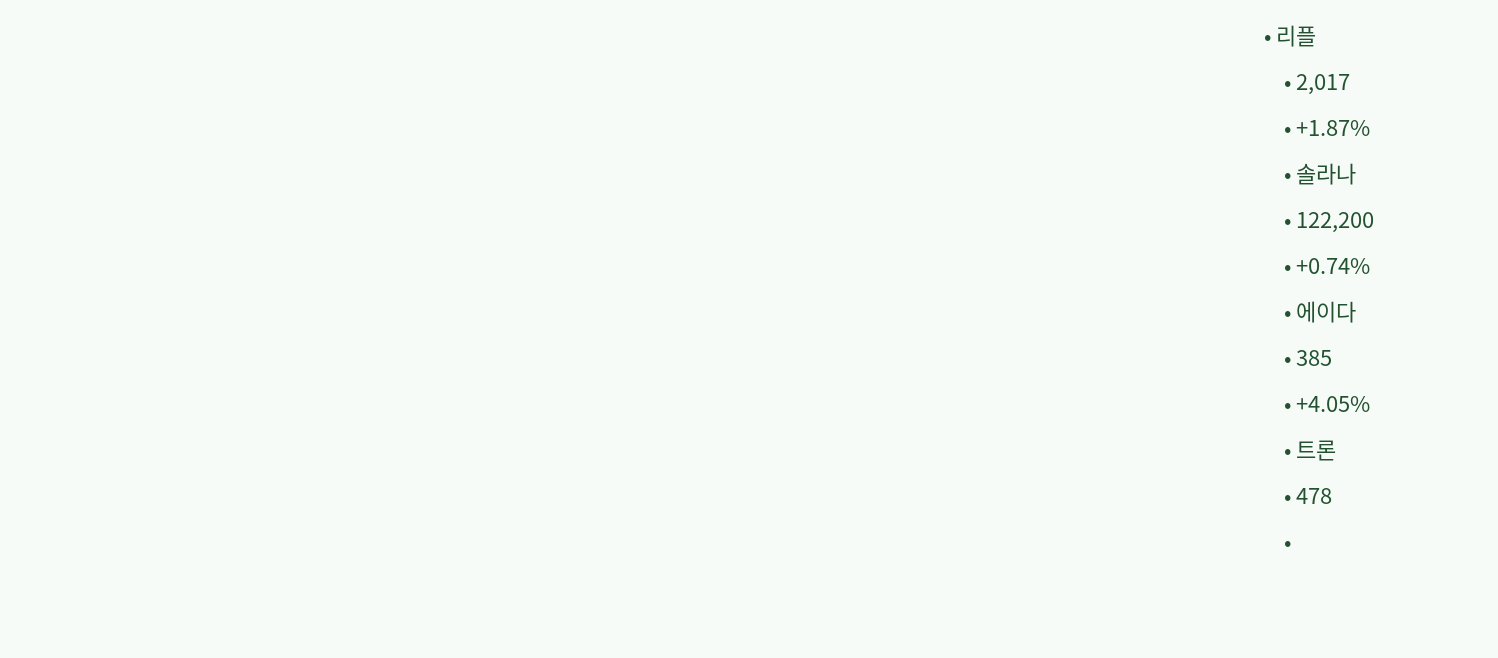• 리플
    • 2,017
    • +1.87%
    • 솔라나
    • 122,200
    • +0.74%
    • 에이다
    • 385
    • +4.05%
    • 트론
    • 478
    •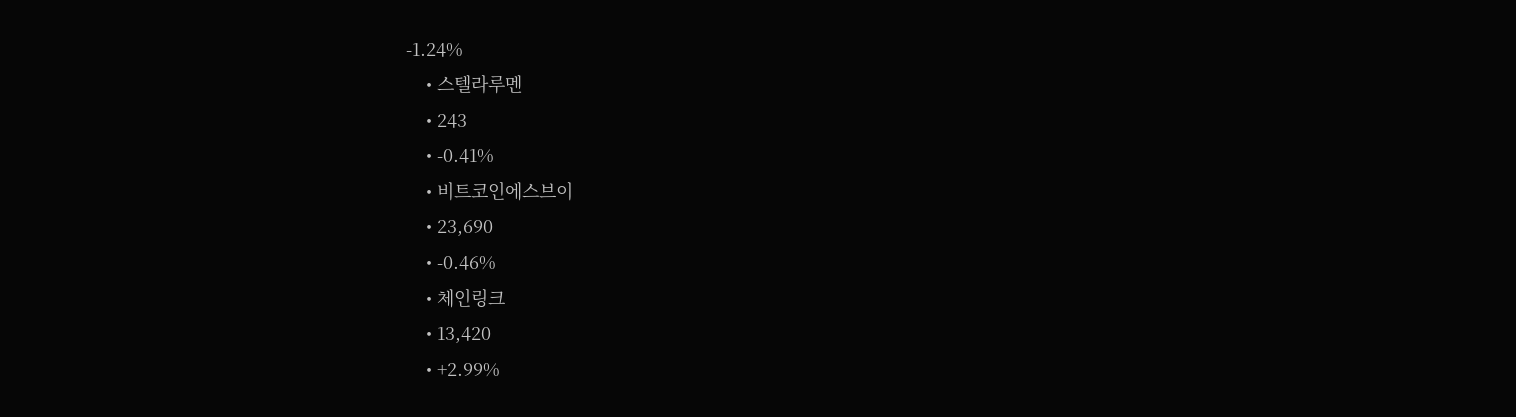-1.24%
    • 스텔라루멘
    • 243
    • -0.41%
    • 비트코인에스브이
    • 23,690
    • -0.46%
    • 체인링크
    • 13,420
    • +2.99%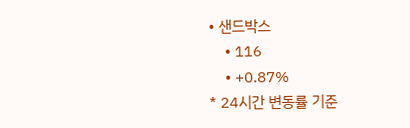• 샌드박스
    • 116
    • +0.87%
* 24시간 변동률 기준